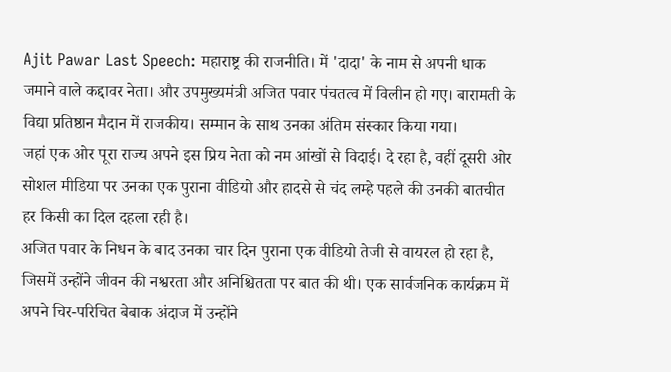Ajit Pawar Last Speech: महाराष्ट्र की राजनीति। में 'दादा' के नाम से अपनी धाक जमाने वाले कद्दावर नेता। और उपमुख्यमंत्री अजित पवार पंचतत्व में विलीन हो गए। बारामती के विद्या प्रतिष्ठान मैदान में राजकीय। सम्मान के साथ उनका अंतिम संस्कार किया गया।
जहां एक ओर पूरा राज्य अपने इस प्रिय नेता को नम आंखों से विदाई। दे रहा है, वहीं दूसरी ओर सोशल मीडिया पर उनका एक पुराना वीडियो और हादसे से चंद लम्हे पहले की उनकी बातचीत हर किसी का दिल दहला रही है।
अजित पवार के निधन के बाद उनका चार दिन पुराना एक वीडियो तेजी से वायरल हो रहा है, जिसमें उन्होंने जीवन की नश्वरता और अनिश्चितता पर बात की थी। एक सार्वजनिक कार्यक्रम में अपने चिर-परिचित बेबाक अंदाज में उन्होंने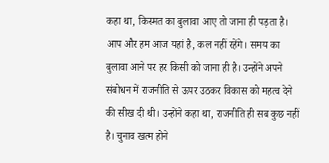कहा था, किस्मत का बुलावा आए तो जाना ही पड़ता है।
आप और हम आज यहां है, कल नहीं रहेंगे। समय का बुलावा आने पर हर किसी को जाना ही है। उन्होंने अपने संबोधन में राजनीति से ऊपर उठकर विकास को महत्व देने की सीख दी थी। उन्होंने कहा था, राजनीति ही सब कुछ नहीं है। चुनाव खत्म होने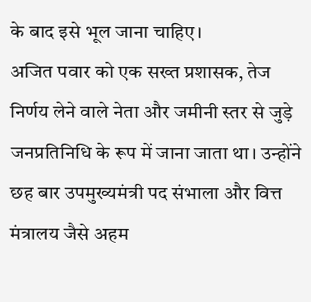के बाद इसे भूल जाना चाहिए।
अजित पवार को एक सख्त प्रशासक, तेज निर्णय लेने वाले नेता और जमीनी स्तर से जुड़े जनप्रतिनिधि के रूप में जाना जाता था। उन्होंने छह बार उपमुख्यमंत्री पद संभाला और वित्त मंत्रालय जैसे अहम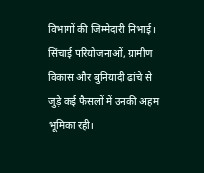विभागों की जिम्मेदारी निभाई। सिंचाई परियोजनाओं, ग्रामीण विकास और बुनियादी ढांचे से जुड़े कई फैसलों में उनकी अहम भूमिका रही।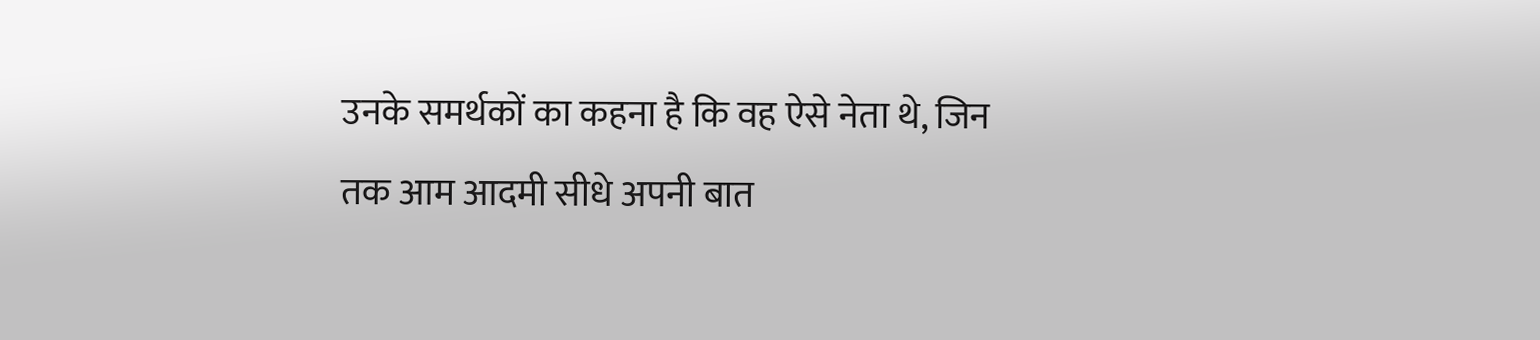उनके समर्थकों का कहना है कि वह ऐसे नेता थे, जिन तक आम आदमी सीधे अपनी बात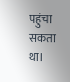पहुंचा सकता था।